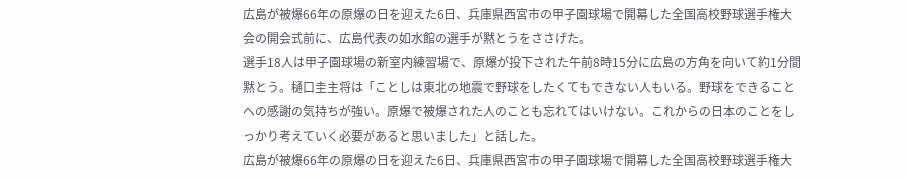広島が被爆66年の原爆の日を迎えた6日、兵庫県西宮市の甲子園球場で開幕した全国高校野球選手権大会の開会式前に、広島代表の如水館の選手が黙とうをささげた。
選手18人は甲子園球場の新室内練習場で、原爆が投下された午前8時15分に広島の方角を向いて約1分間黙とう。樋口圭主将は「ことしは東北の地震で野球をしたくてもできない人もいる。野球をできることへの感謝の気持ちが強い。原爆で被爆された人のことも忘れてはいけない。これからの日本のことをしっかり考えていく必要があると思いました」と話した。
広島が被爆66年の原爆の日を迎えた6日、兵庫県西宮市の甲子園球場で開幕した全国高校野球選手権大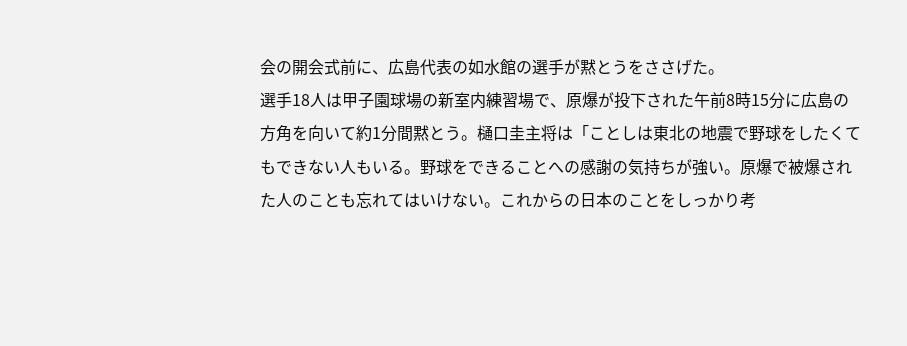会の開会式前に、広島代表の如水館の選手が黙とうをささげた。
選手18人は甲子園球場の新室内練習場で、原爆が投下された午前8時15分に広島の方角を向いて約1分間黙とう。樋口圭主将は「ことしは東北の地震で野球をしたくてもできない人もいる。野球をできることへの感謝の気持ちが強い。原爆で被爆された人のことも忘れてはいけない。これからの日本のことをしっかり考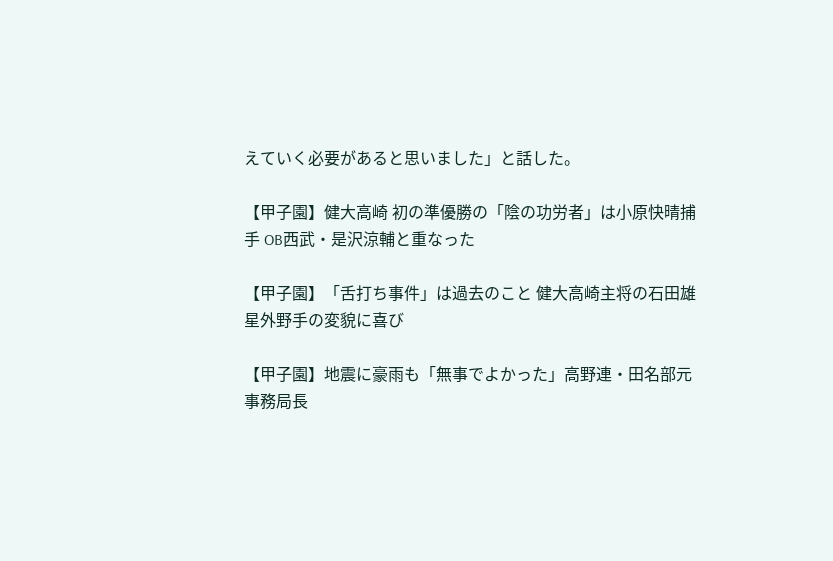えていく必要があると思いました」と話した。

【甲子園】健大高崎 初の準優勝の「陰の功労者」は小原快晴捕手 OB西武・是沢涼輔と重なった

【甲子園】「舌打ち事件」は過去のこと 健大高崎主将の石田雄星外野手の変貌に喜び

【甲子園】地震に豪雨も「無事でよかった」高野連・田名部元事務局長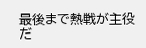最後まで熱戦が主役だ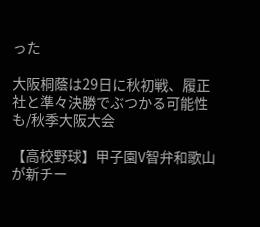った

大阪桐蔭は29日に秋初戦、履正社と準々決勝でぶつかる可能性も/秋季大阪大会

【高校野球】甲子園V智弁和歌山が新チー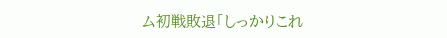ム初戦敗退「しっかりこれ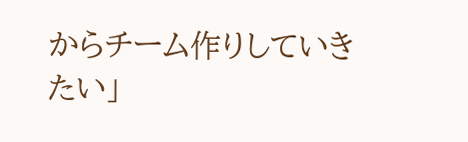からチーム作りしていきたい」